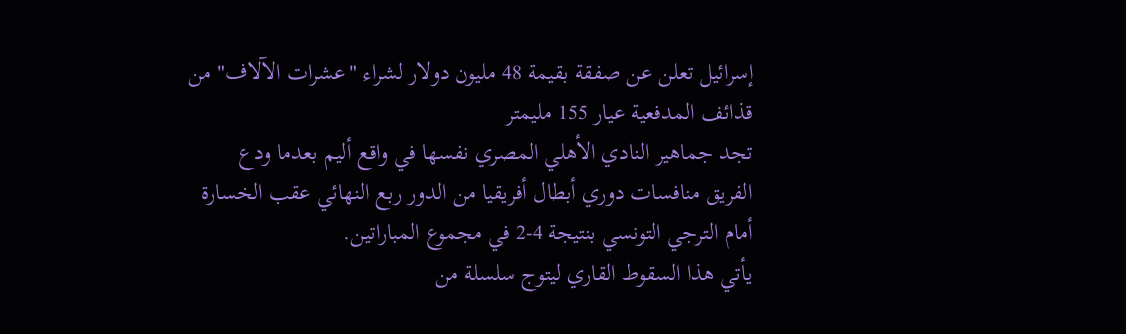إسرائيل تعلن عن صفقة بقيمة 48 مليون دولار لشراء "عشرات الآلاف" من قذائف المدفعية عيار 155 مليمتر
تجد جماهير النادي الأهلي المصري نفسها في واقع أليم بعدما ودع الفريق منافسات دوري أبطال أفريقيا من الدور ربع النهائي عقب الخسارة أمام الترجي التونسي بنتيجة 4-2 في مجموع المباراتين.
يأتي هذا السقوط القاري ليتوج سلسلة من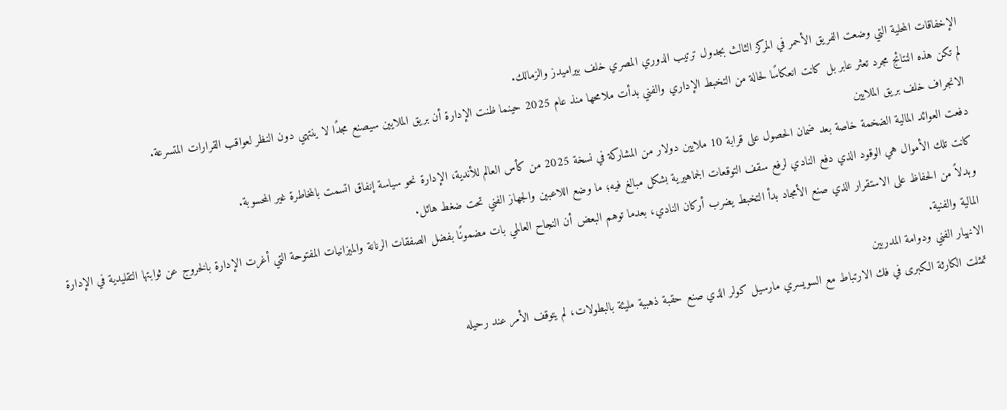الإخفاقات المحلية التي وضعت الفريق الأحمر في المركز الثالث بجدول ترتيب الدوري المصري خلف بيراميدز والزمالك.
لم تكن هذه النتائج مجرد تعثر عابر بل كانت انعكاسًا لحالة من التخبط الإداري والفني بدأت ملامحها منذ عام 2025 حينما ظنت الإدارة أن بريق الملايين سيصنع مجدًا لا ينتهي دون النظر لعواقب القرارات المتسرعة.
الانجراف خلف بريق الملايين
دفعت العوائد المالية الضخمة خاصة بعد ضمان الحصول على قرابة 10 ملايين دولار من المشاركة في نسخة 2025 من كأس العالم للأندية، الإدارة نحو سياسة إنفاق اتسمت بالمخاطرة غير المحسوبة.
كانت تلك الأموال هي الوقود الذي دفع النادي لرفع سقف التوقعات الجماهيرية بشكل مبالغ فيه؛ ما وضع اللاعبين والجهاز الفني تحت ضغط هائل.
وبدلاً من الحفاظ على الاستقرار الذي صنع الأمجاد بدأ التخبط يضرب أركان النادي، بعدما توهم البعض أن النجاح العالمي بات مضمونًا بفضل الصفقات الرنانة والميزانيات المفتوحة التي أغرت الإدارة بالخروج عن ثوابتها التقليدية في الإدارة المالية والفنية.
الانهيار الفني ودوامة المدربين
تمثلت الكارثة الكبرى في فك الارتباط مع السويسري مارسيل كولر الذي صنع حقبة ذهبية مليئة بالبطولات، لم يتوقف الأمر عند رحيله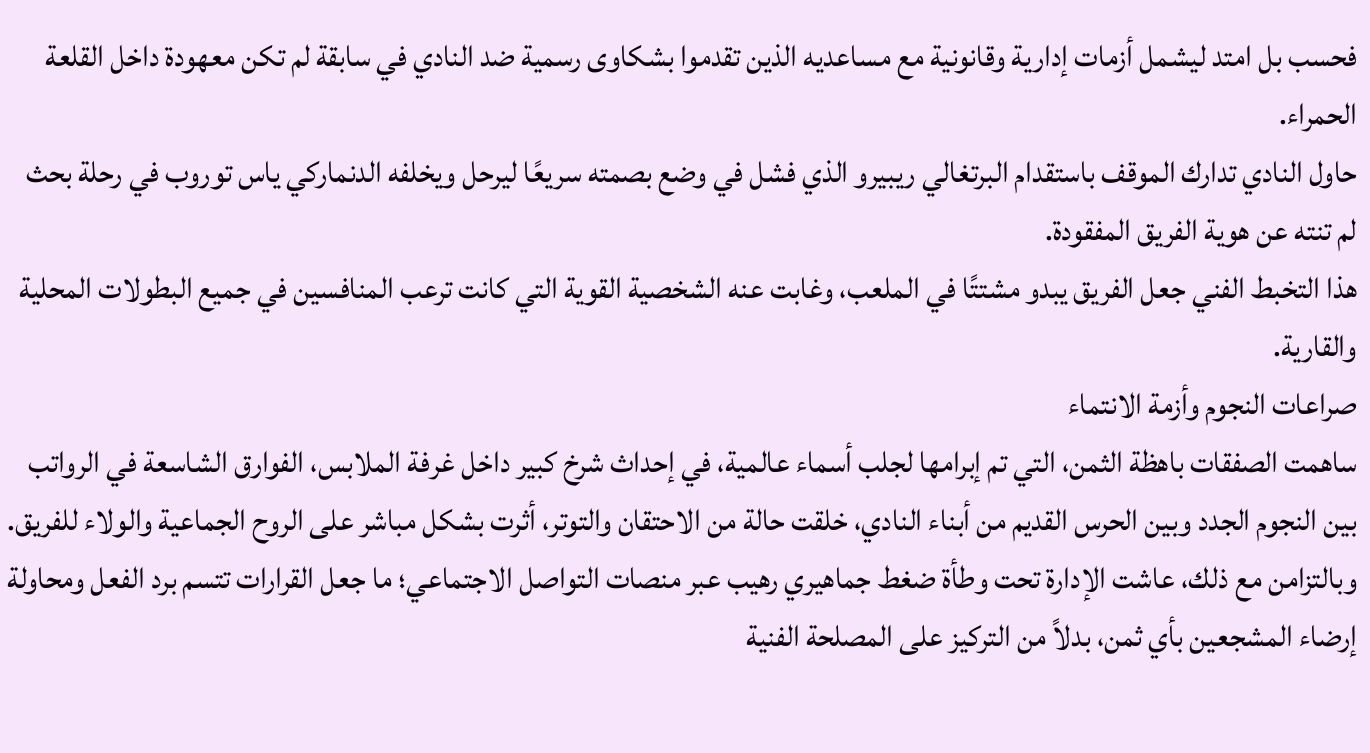فحسب بل امتد ليشمل أزمات إدارية وقانونية مع مساعديه الذين تقدموا بشكاوى رسمية ضد النادي في سابقة لم تكن معهودة داخل القلعة الحمراء.
حاول النادي تدارك الموقف باستقدام البرتغالي ريبيرو الذي فشل في وضع بصمته سريعًا ليرحل ويخلفه الدنماركي ياس توروب في رحلة بحث لم تنته عن هوية الفريق المفقودة.
هذا التخبط الفني جعل الفريق يبدو مشتتًا في الملعب، وغابت عنه الشخصية القوية التي كانت ترعب المنافسين في جميع البطولات المحلية والقارية.
صراعات النجوم وأزمة الانتماء
ساهمت الصفقات باهظة الثمن، التي تم إبرامها لجلب أسماء عالمية، في إحداث شرخ كبير داخل غرفة الملابس، الفوارق الشاسعة في الرواتب بين النجوم الجدد وبين الحرس القديم من أبناء النادي، خلقت حالة من الاحتقان والتوتر، أثرت بشكل مباشر على الروح الجماعية والولاء للفريق.
وبالتزامن مع ذلك، عاشت الإدارة تحت وطأة ضغط جماهيري رهيب عبر منصات التواصل الاجتماعي؛ ما جعل القرارات تتسم برد الفعل ومحاولة إرضاء المشجعين بأي ثمن، بدلاً من التركيز على المصلحة الفنية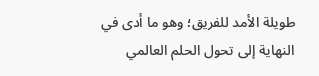طويلة الأمد للفريق؛ وهو ما أدى في النهاية إلى تحول الحلم العالمي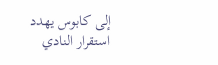إلى كابوس يهدد استقرار النادي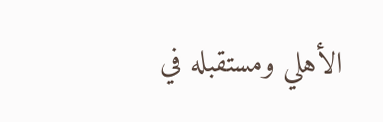الأهلي ومستقبله في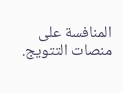المنافسة على منصات التتويج.